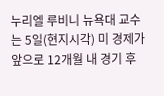누리엘 루비니 뉴욕대 교수는 5일(현지시각) 미 경제가 앞으로 12개월 내 경기 후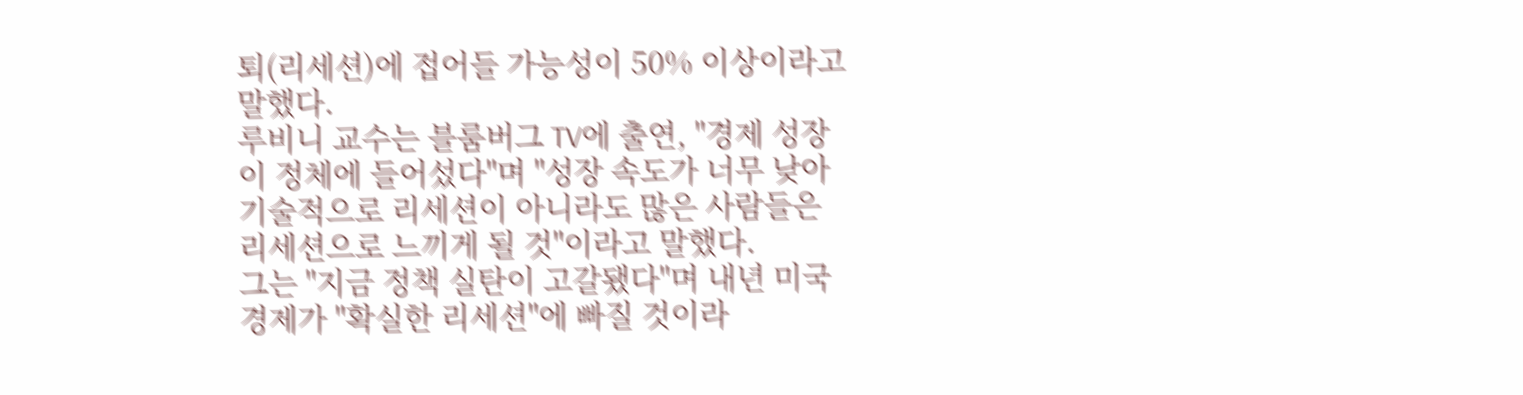퇴(리세션)에 접어들 가능성이 50% 이상이라고 말했다.
루비니 교수는 블룸버그 TV에 출연, "경제 성장이 정체에 들어섰다"며 "성장 속도가 너무 낮아 기술적으로 리세션이 아니라도 많은 사람들은 리세션으로 느끼게 될 것"이라고 말했다.
그는 "지금 정책 실탄이 고갈됐다"며 내년 미국 경제가 "확실한 리세션"에 빠질 것이라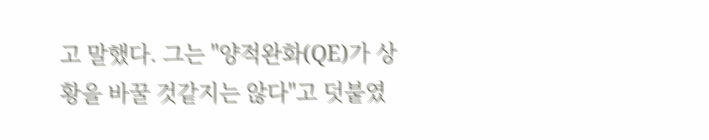고 말했다. 그는 "양적완화(QE)가 상황을 바꿀 것같지는 않다"고 덧붙였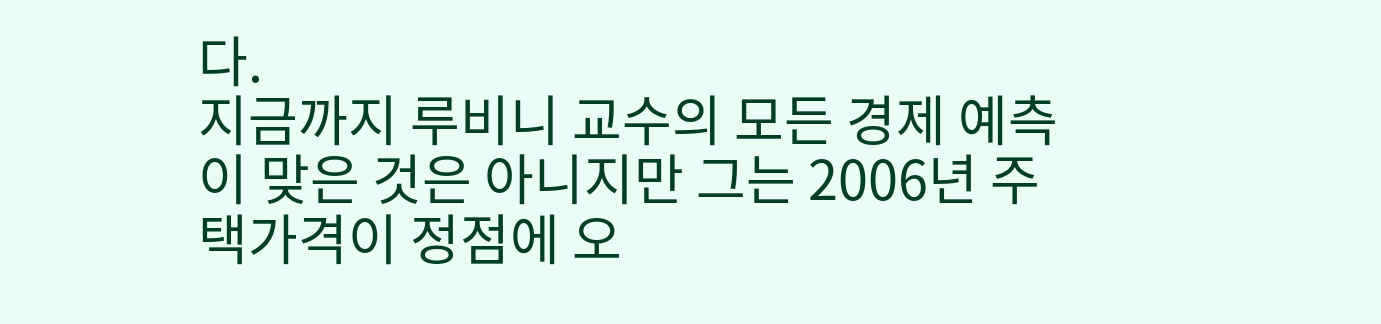다.
지금까지 루비니 교수의 모든 경제 예측이 맞은 것은 아니지만 그는 2006년 주택가격이 정점에 오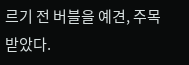르기 전 버블을 예견, 주목 받았다.